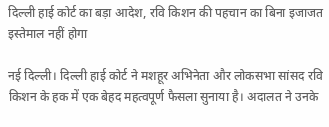दिल्ली हाई कोर्ट का बड़ा आदेश, रवि किशन की पहचान का बिना इजाजत इस्तेमाल नहीं होगा

नई दिल्ली। दिल्ली हाई कोर्ट ने मशहूर अभिनेता और लोकसभा सांसद रवि किशन के हक में एक बेहद महत्वपूर्ण फैसला सुनाया है। अदालत ने उनके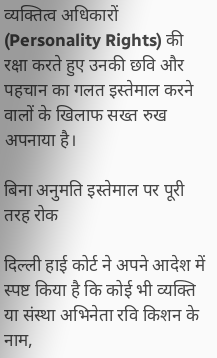व्यक्तित्व अधिकारों (Personality Rights) की रक्षा करते हुए उनकी छवि और पहचान का गलत इस्तेमाल करने वालों के खिलाफ सख्त रुख अपनाया है।

बिना अनुमति इस्तेमाल पर पूरी तरह रोक

दिल्ली हाई कोर्ट ने अपने आदेश में स्पष्ट किया है कि कोई भी व्यक्ति या संस्था अभिनेता रवि किशन के नाम,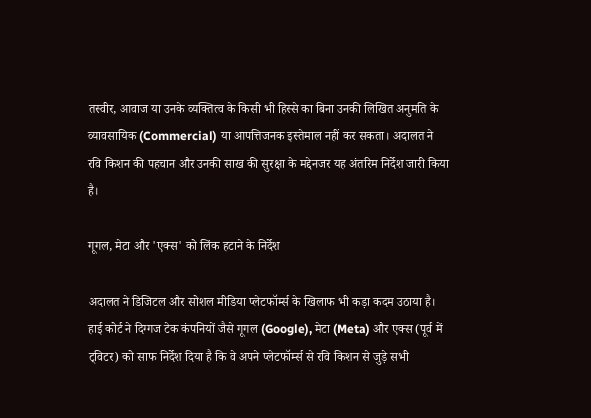तस्वीर, आवाज या उनके व्यक्तित्व के किसी भी हिस्से का बिना उनकी लिखित अनुमति के व्यावसायिक (Commercial) या आपत्तिजनक इस्तेमाल नहीं कर सकता। अदालत ने रवि किशन की पहचान और उनकी साख की सुरक्षा के मद्देनजर यह अंतरिम निर्देश जारी किया है।

गूगल, मेटा और 'एक्स' को लिंक हटाने के निर्देश

अदालत ने डिजिटल और सोशल मीडिया प्लेटफॉर्म्स के खिलाफ भी कड़ा कदम उठाया है। हाई कोर्ट ने दिग्गज टेक कंपनियों जैसे गूगल (Google), मेटा (Meta) और एक्स (पूर्व में ट्विटर) को साफ निर्देश दिया है कि वे अपने प्लेटफॉर्म्स से रवि किशन से जुड़े सभी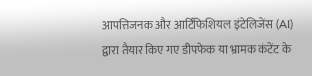आपत्तिजनक और आर्टिफिशियल इंटेलिजेंस (AI) द्वारा तैयार किए गए डीपफेक या भ्रामक कंटेंट के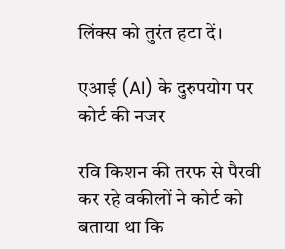लिंक्स को तुरंत हटा दें।

एआई (AI) के दुरुपयोग पर कोर्ट की नजर

रवि किशन की तरफ से पैरवी कर रहे वकीलों ने कोर्ट को बताया था कि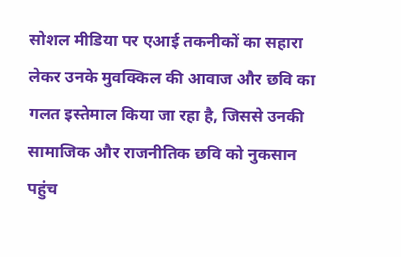सोशल मीडिया पर एआई तकनीकों का सहारा लेकर उनके मुवक्किल की आवाज और छवि का गलत इस्तेमाल किया जा रहा है, जिससे उनकी सामाजिक और राजनीतिक छवि को नुकसान पहुंच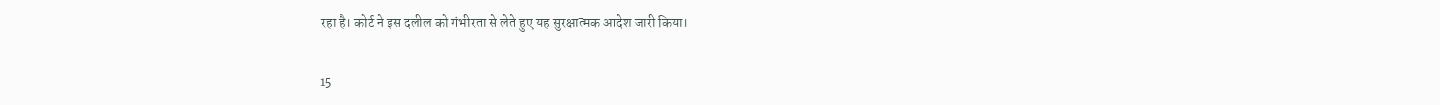रहा है। कोर्ट ने इस दलील को गंभीरता से लेते हुए यह सुरक्षात्मक आदेश जारी किया।

15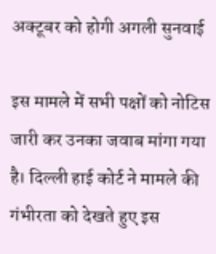अक्टूबर को होगी अगली सुनवाई

इस मामले में सभी पक्षों को नोटिस जारी कर उनका जवाब मांगा गया है। दिल्ली हाई कोर्ट ने मामले की गंभीरता को देखते हुए इस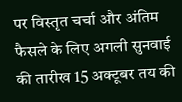पर विस्तृत चर्चा और अंतिम फैसले के लिए अगली सुनवाई की तारीख 15 अक्टूबर तय की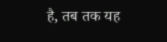है, तब तक यह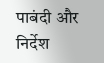पाबंदी और निर्देश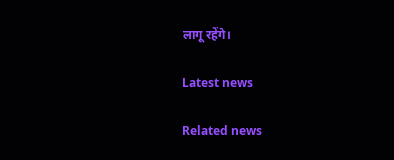लागू रहेंगे।

Latest news

Related news